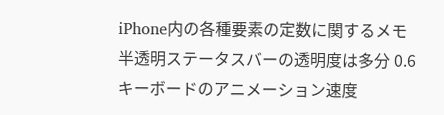iPhone内の各種要素の定数に関するメモ
半透明ステータスバーの透明度は多分 0.6
キーボードのアニメーション速度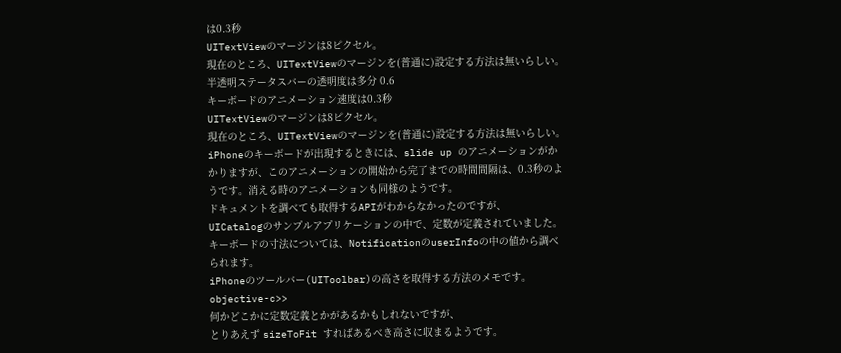は0.3秒
UITextViewのマージンは8ピクセル。
現在のところ、UITextViewのマージンを(普通に)設定する方法は無いらしい。
半透明ステータスバーの透明度は多分 0.6
キーボードのアニメーション速度は0.3秒
UITextViewのマージンは8ピクセル。
現在のところ、UITextViewのマージンを(普通に)設定する方法は無いらしい。
iPhoneのキーボードが出現するときには、slide up のアニメーションがかかりますが、このアニメーションの開始から完了までの時間間隔は、0.3秒のようです。消える時のアニメーションも同様のようです。
ドキュメントを調べても取得するAPIがわからなかったのですが、
UICatalogのサンプルアプリケーションの中で、定数が定義されていました。
キーボードの寸法については、NotificationのuserInfoの中の値から調べられます。
iPhoneのツールバー(UIToolbar)の高さを取得する方法のメモです。
objective-c>>
何かどこかに定数定義とかがあるかもしれないですが、
とりあえず sizeToFit すればあるべき高さに収まるようです。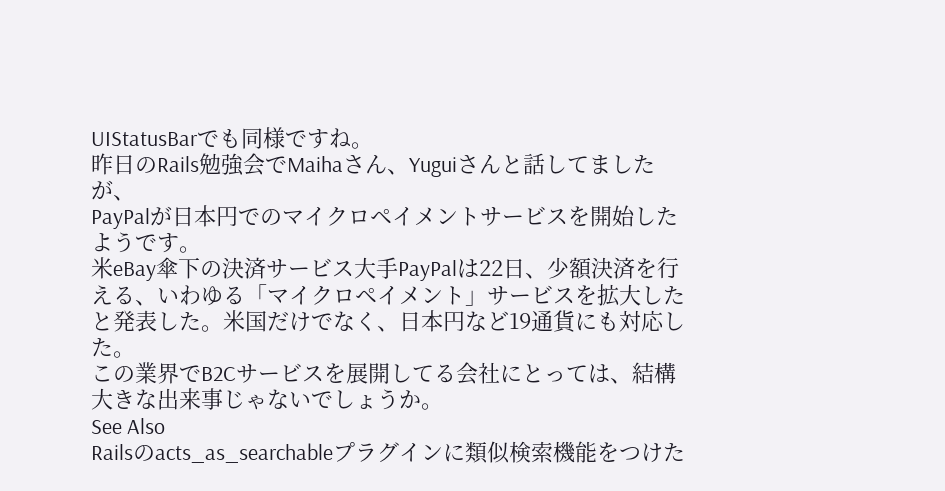UIStatusBarでも同様ですね。
昨日のRails勉強会でMaihaさん、Yuguiさんと話してましたが、
PayPalが日本円でのマイクロペイメントサービスを開始したようです。
米eBay傘下の決済サービス大手PayPalは22日、少額決済を行える、いわゆる「マイクロペイメント」サービスを拡大したと発表した。米国だけでなく、日本円など19通貨にも対応した。
この業界でB2Cサービスを展開してる会社にとっては、結構大きな出来事じゃないでしょうか。
See Also
Railsのacts_as_searchableプラグインに類似検索機能をつけた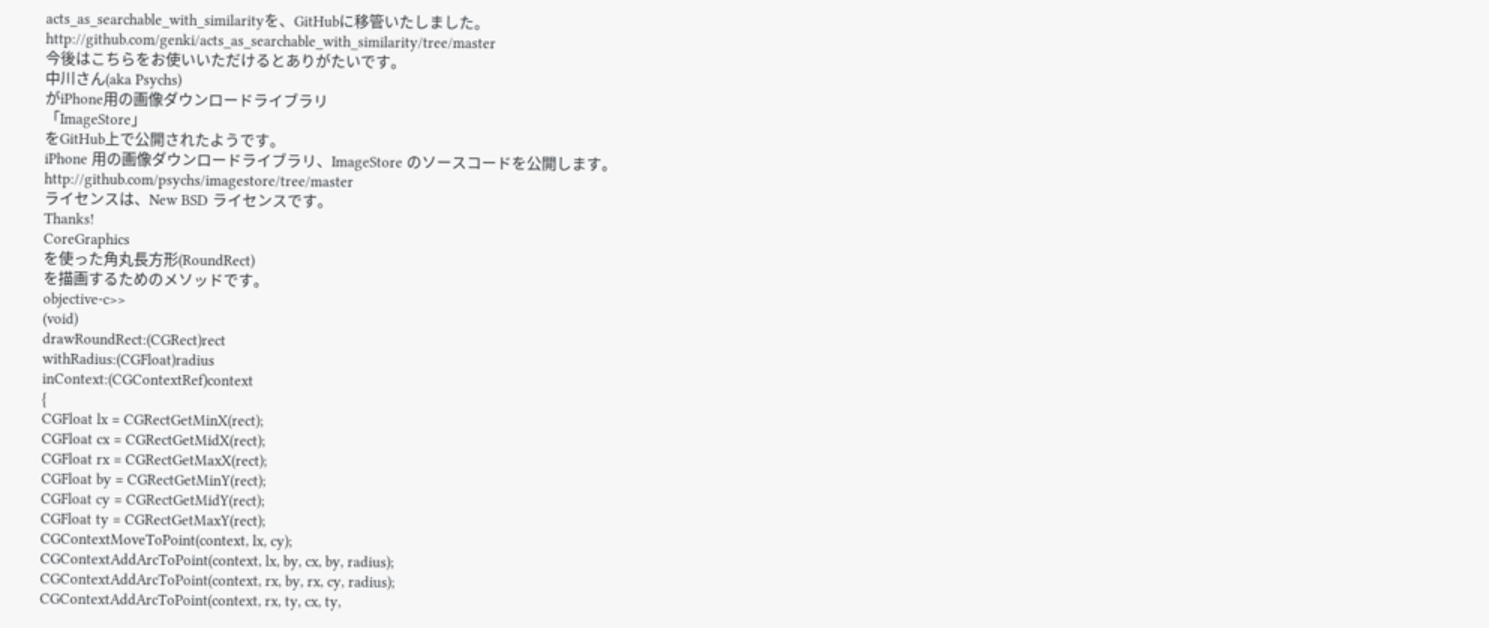acts_as_searchable_with_similarityを、GitHubに移管いたしました。
http://github.com/genki/acts_as_searchable_with_similarity/tree/master
今後はこちらをお使いいただけるとありがたいです。
中川さん(aka Psychs)
がiPhone用の画像ダウンロードライブラリ
「ImageStore」
をGitHub上で公開されたようです。
iPhone 用の画像ダウンロードライブラリ、ImageStore のソースコードを公開します。
http://github.com/psychs/imagestore/tree/master
ライセンスは、New BSD ライセンスです。
Thanks!
CoreGraphics
を使った角丸長方形(RoundRect)
を描画するためのメソッドです。
objective-c>>
(void)
drawRoundRect:(CGRect)rect
withRadius:(CGFloat)radius
inContext:(CGContextRef)context
{
CGFloat lx = CGRectGetMinX(rect);
CGFloat cx = CGRectGetMidX(rect);
CGFloat rx = CGRectGetMaxX(rect);
CGFloat by = CGRectGetMinY(rect);
CGFloat cy = CGRectGetMidY(rect);
CGFloat ty = CGRectGetMaxY(rect);
CGContextMoveToPoint(context, lx, cy);
CGContextAddArcToPoint(context, lx, by, cx, by, radius);
CGContextAddArcToPoint(context, rx, by, rx, cy, radius);
CGContextAddArcToPoint(context, rx, ty, cx, ty,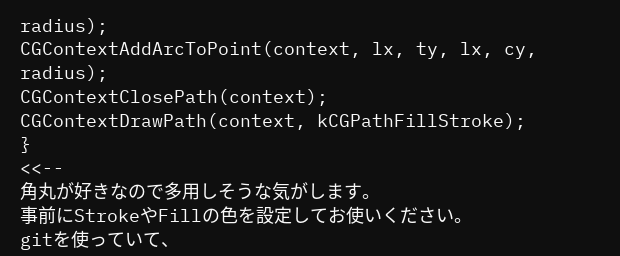radius);
CGContextAddArcToPoint(context, lx, ty, lx, cy, radius);
CGContextClosePath(context);
CGContextDrawPath(context, kCGPathFillStroke);
}
<<--
角丸が好きなので多用しそうな気がします。
事前にStrokeやFillの色を設定してお使いください。
gitを使っていて、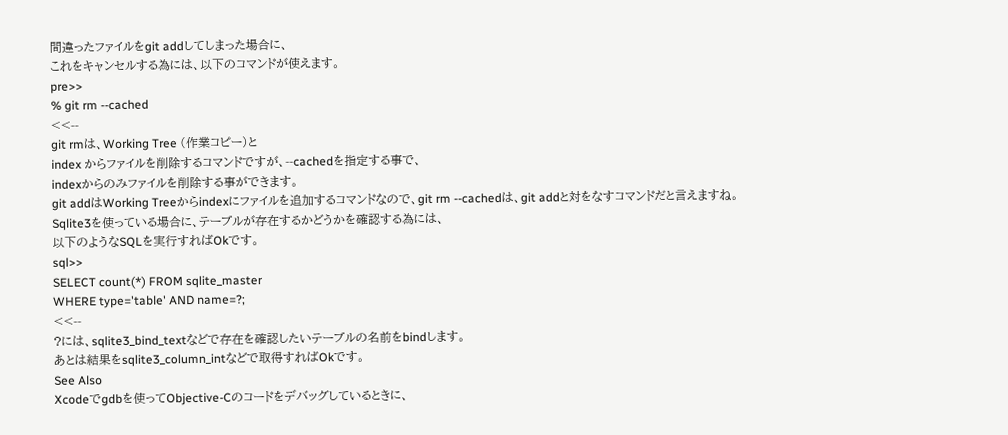間違ったファイルをgit addしてしまった場合に、
これをキャンセルする為には、以下のコマンドが使えます。
pre>>
% git rm --cached
<<--
git rmは、Working Tree (作業コピー)と
index からファイルを削除するコマンドですが、--cachedを指定する事で、
indexからのみファイルを削除する事ができます。
git addはWorking Treeからindexにファイルを追加するコマンドなので、git rm --cachedは、git addと対をなすコマンドだと言えますね。
Sqlite3を使っている場合に、テーブルが存在するかどうかを確認する為には、
以下のようなSQLを実行すればOkです。
sql>>
SELECT count(*) FROM sqlite_master
WHERE type='table' AND name=?;
<<--
?には、sqlite3_bind_textなどで存在を確認したいテーブルの名前をbindします。
あとは結果をsqlite3_column_intなどで取得すればOkです。
See Also
Xcodeでgdbを使ってObjective-Cのコードをデバッグしているときに、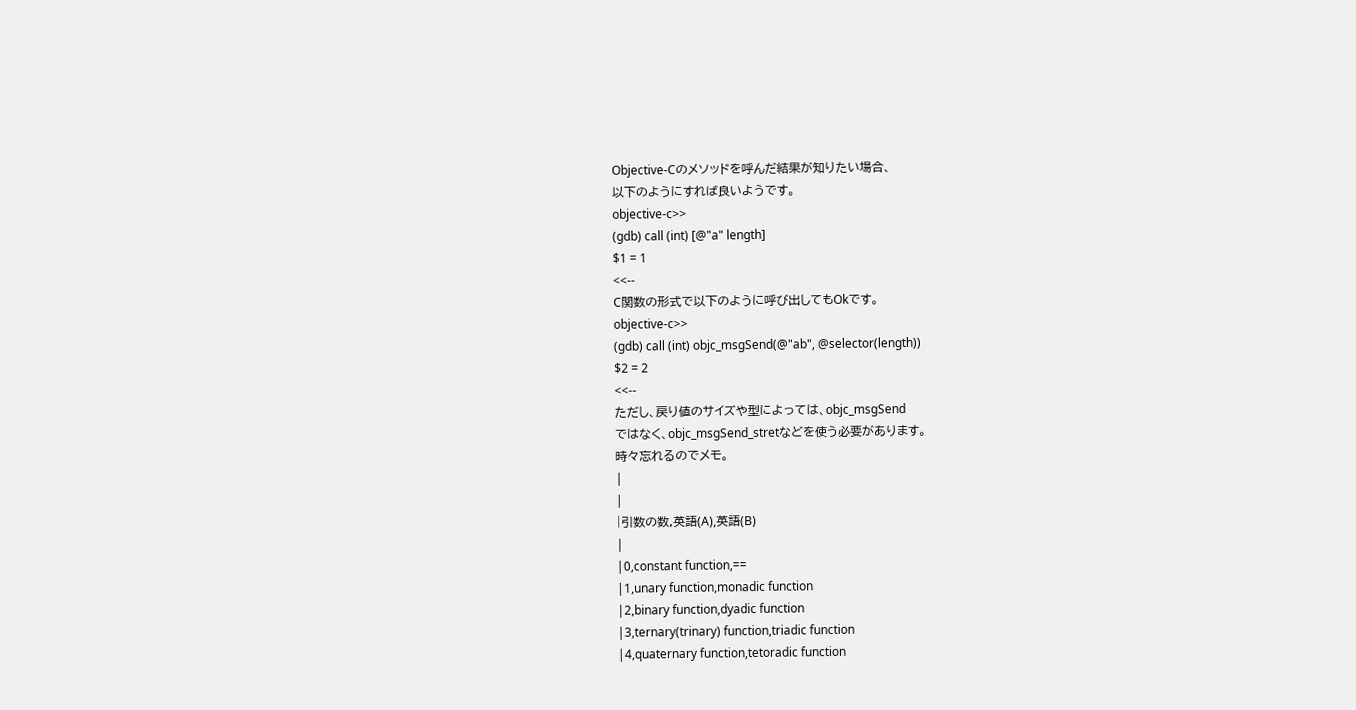Objective-Cのメソッドを呼んだ結果が知りたい場合、
以下のようにすれば良いようです。
objective-c>>
(gdb) call (int) [@"a" length]
$1 = 1
<<--
C関数の形式で以下のように呼び出してもOkです。
objective-c>>
(gdb) call (int) objc_msgSend(@"ab", @selector(length))
$2 = 2
<<--
ただし、戻り値のサイズや型によっては、objc_msgSend
ではなく、objc_msgSend_stretなどを使う必要があります。
時々忘れるのでメモ。
|
|
|引数の数,英語(A),英語(B)
|
|0,constant function,==
|1,unary function,monadic function
|2,binary function,dyadic function
|3,ternary(trinary) function,triadic function
|4,quaternary function,tetoradic function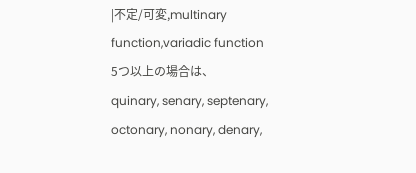|不定/可変,multinary function,variadic function
5つ以上の場合は、
quinary, senary, septenary, octonary, nonary, denary,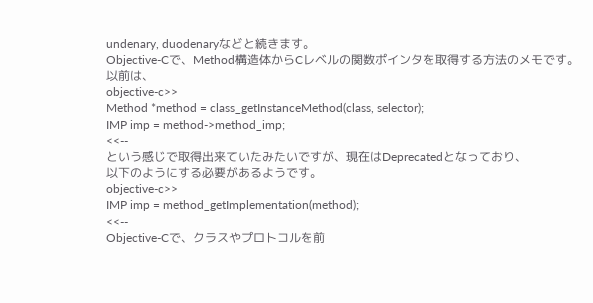undenary, duodenaryなどと続きます。
Objective-Cで、Method構造体からCレベルの関数ポインタを取得する方法のメモです。
以前は、
objective-c>>
Method *method = class_getInstanceMethod(class, selector);
IMP imp = method->method_imp;
<<--
という感じで取得出来ていたみたいですが、現在はDeprecatedとなっており、
以下のようにする必要があるようです。
objective-c>>
IMP imp = method_getImplementation(method);
<<--
Objective-Cで、クラスやプロトコルを前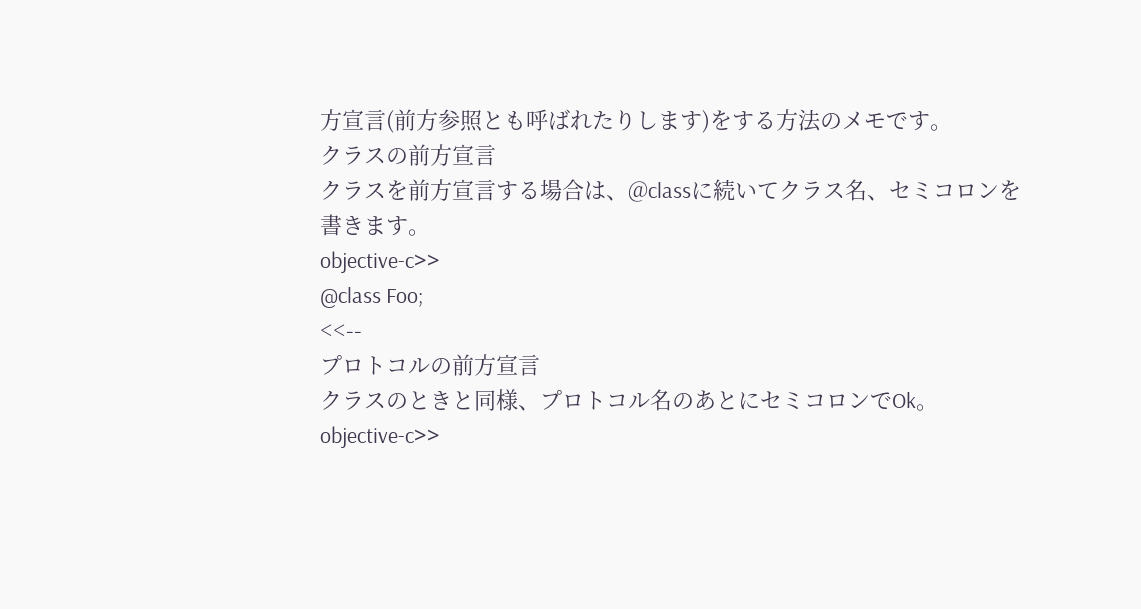方宣言(前方参照とも呼ばれたりします)をする方法のメモです。
クラスの前方宣言
クラスを前方宣言する場合は、@classに続いてクラス名、セミコロンを書きます。
objective-c>>
@class Foo;
<<--
プロトコルの前方宣言
クラスのときと同様、プロトコル名のあとにセミコロンでOk。
objective-c>>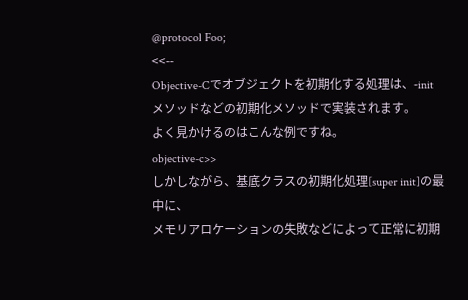@protocol Foo;
<<--
Objective-Cでオブジェクトを初期化する処理は、-init
メソッドなどの初期化メソッドで実装されます。
よく見かけるのはこんな例ですね。
objective-c>>
しかしながら、基底クラスの初期化処理[super init]の最中に、
メモリアロケーションの失敗などによって正常に初期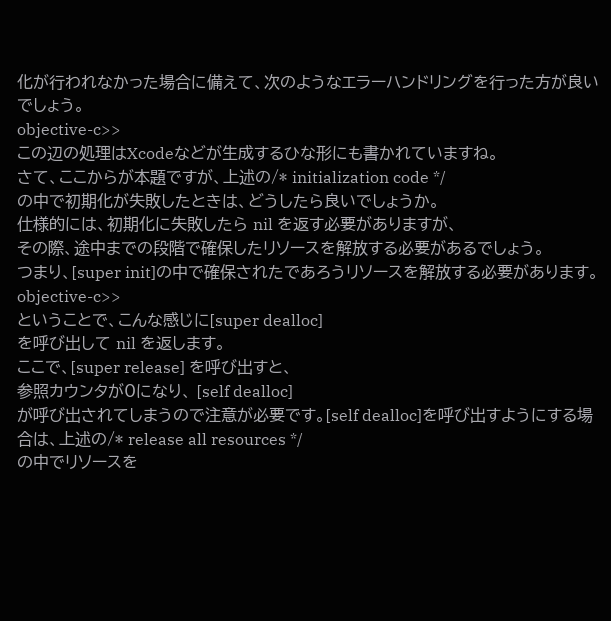化が行われなかった場合に備えて、次のようなエラーハンドリングを行った方が良いでしょう。
objective-c>>
この辺の処理はXcodeなどが生成するひな形にも書かれていますね。
さて、ここからが本題ですが、上述の/* initialization code */
の中で初期化が失敗したときは、どうしたら良いでしょうか。
仕様的には、初期化に失敗したら nil を返す必要がありますが、
その際、途中までの段階で確保したリソースを解放する必要があるでしょう。
つまり、[super init]の中で確保されたであろうリソースを解放する必要があります。
objective-c>>
ということで、こんな感じに[super dealloc]
を呼び出して nil を返します。
ここで、[super release] を呼び出すと、
参照カウンタが0になり、 [self dealloc]
が呼び出されてしまうので注意が必要です。[self dealloc]を呼び出すようにする場合は、上述の/* release all resources */
の中でリソースを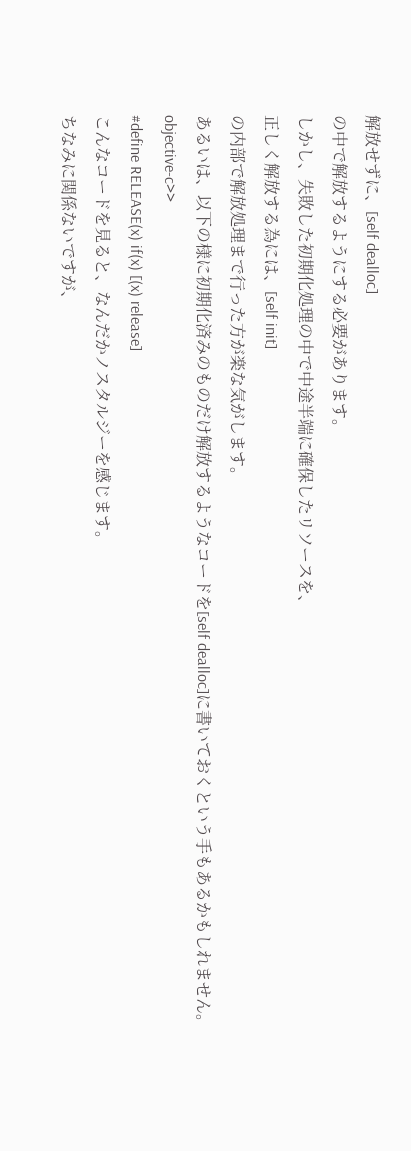解放せずに、[self dealloc]
の中で解放するようにする必要があります。
しかし、失敗した初期化処理の中で中途半端に確保したリソースを、
正しく解放する為には、[self init]
の内部で解放処理まで行った方が楽な気がします。
あるいは、以下の様に初期化済みのものだけ解放するようなコードを[self dealloc]に書いておくという手もあるかもしれません。
objective-c>>
#define RELEASE(x) if(x) [(x) release]
こんなコードを見ると、なんだかノスタルジーを感じます。
ちなみに関係ないですが、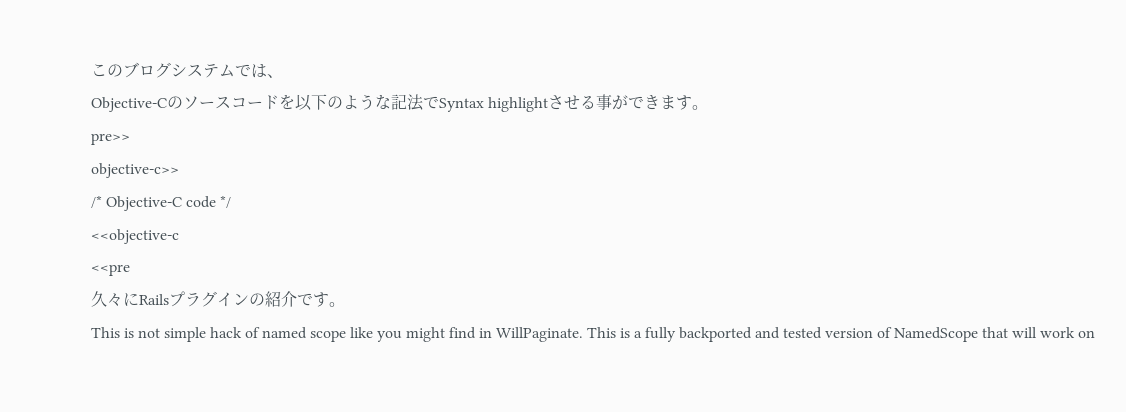このブログシステムでは、
Objective-Cのソースコードを以下のような記法でSyntax highlightさせる事ができます。
pre>>
objective-c>>
/* Objective-C code */
<<objective-c
<<pre
久々にRailsプラグインの紹介です。
This is not simple hack of named scope like you might find in WillPaginate. This is a fully backported and tested version of NamedScope that will work on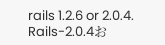rails 1.2.6 or 2.0.4.
Rails-2.0.4お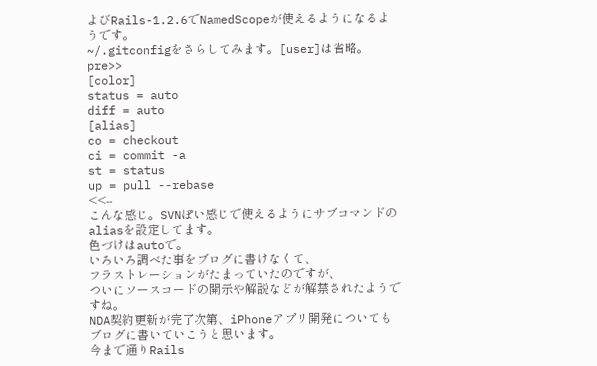よびRails-1.2.6でNamedScopeが使えるようになるようです。
~/.gitconfigをさらしてみます。[user]は省略。
pre>>
[color]
status = auto
diff = auto
[alias]
co = checkout
ci = commit -a
st = status
up = pull --rebase
<<--
こんな感じ。SVNぽい感じで使えるようにサブコマンドのaliasを設定してます。
色づけはautoで。
いろいろ調べた事をブログに書けなくて、
フラストレーションがたまっていたのですが、
ついにソースコードの開示や解説などが解禁されたようですね。
NDA契約更新が完了次第、iPhoneアプリ開発についても
ブログに書いていこうと思います。
今まで通りRails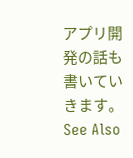アプリ開発の話も書いていきます。
See Also